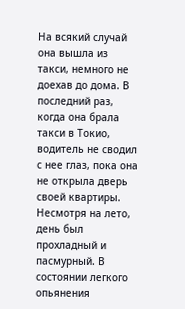На всякий случай она вышла из такси, немного не доехав до дома. В последний раз, когда она брала такси в Токио, водитель не сводил с нее глаз, пока она не открыла дверь своей квартиры.
Несмотря на лето, день был прохладный и пасмурный. В состоянии легкого опьянения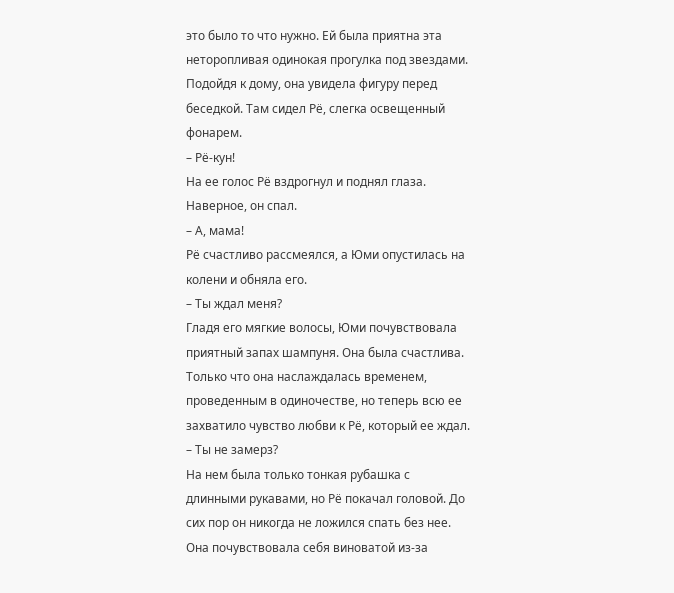это было то что нужно. Ей была приятна эта неторопливая одинокая прогулка под звездами.
Подойдя к дому, она увидела фигуру перед беседкой. Там сидел Рё, слегка освещенный фонарем.
– Рё-кун!
На ее голос Рё вздрогнул и поднял глаза. Наверное, он спал.
– А, мама!
Рё счастливо рассмеялся, а Юми опустилась на колени и обняла его.
– Ты ждал меня?
Гладя его мягкие волосы, Юми почувствовала приятный запах шампуня. Она была счастлива. Только что она наслаждалась временем, проведенным в одиночестве, но теперь всю ее захватило чувство любви к Рё, который ее ждал.
– Ты не замерз?
На нем была только тонкая рубашка с длинными рукавами, но Рё покачал головой. До сих пор он никогда не ложился спать без нее. Она почувствовала себя виноватой из-за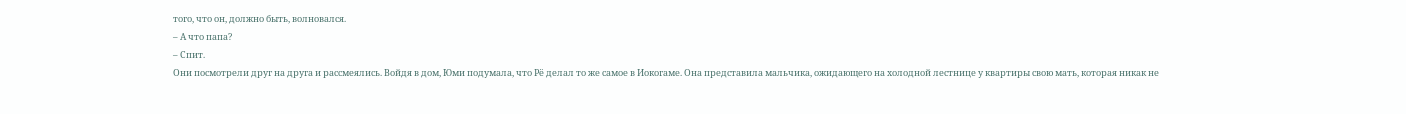того, что он, должно быть, волновался.
– А что папа?
– Спит.
Они посмотрели друг на друга и рассмеялись. Войдя в дом, Юми подумала, что Рё делал то же самое в Иокогаме. Она представила мальчика, ожидающего на холодной лестнице у квартиры свою мать, которая никак не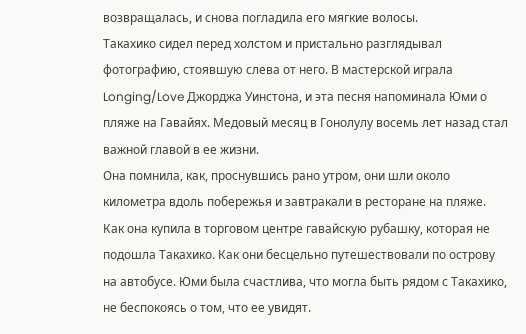возвращалась, и снова погладила его мягкие волосы.
Такахико сидел перед холстом и пристально разглядывал фотографию, стоявшую слева от него. В мастерской играла Longing/Love Джорджа Уинстона, и эта песня напоминала Юми о пляже на Гавайях. Медовый месяц в Гонолулу восемь лет назад стал важной главой в ее жизни.
Она помнила, как, проснувшись рано утром, они шли около километра вдоль побережья и завтракали в ресторане на пляже. Как она купила в торговом центре гавайскую рубашку, которая не подошла Такахико. Как они бесцельно путешествовали по острову на автобусе. Юми была счастлива, что могла быть рядом с Такахико, не беспокоясь о том, что ее увидят.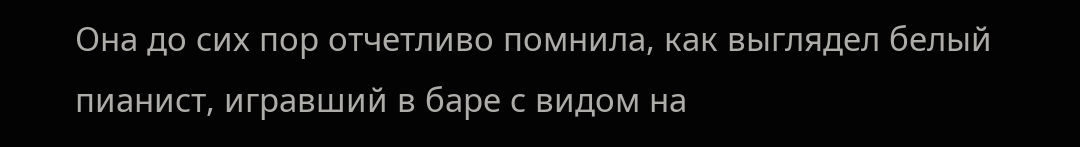Она до сих пор отчетливо помнила, как выглядел белый пианист, игравший в баре с видом на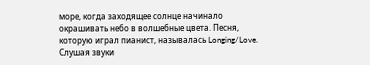море, когда заходящее солнце начинало окрашивать небо в волшебные цвета. Песня, которую играл пианист, называлась Longing/Love. Слушая звуки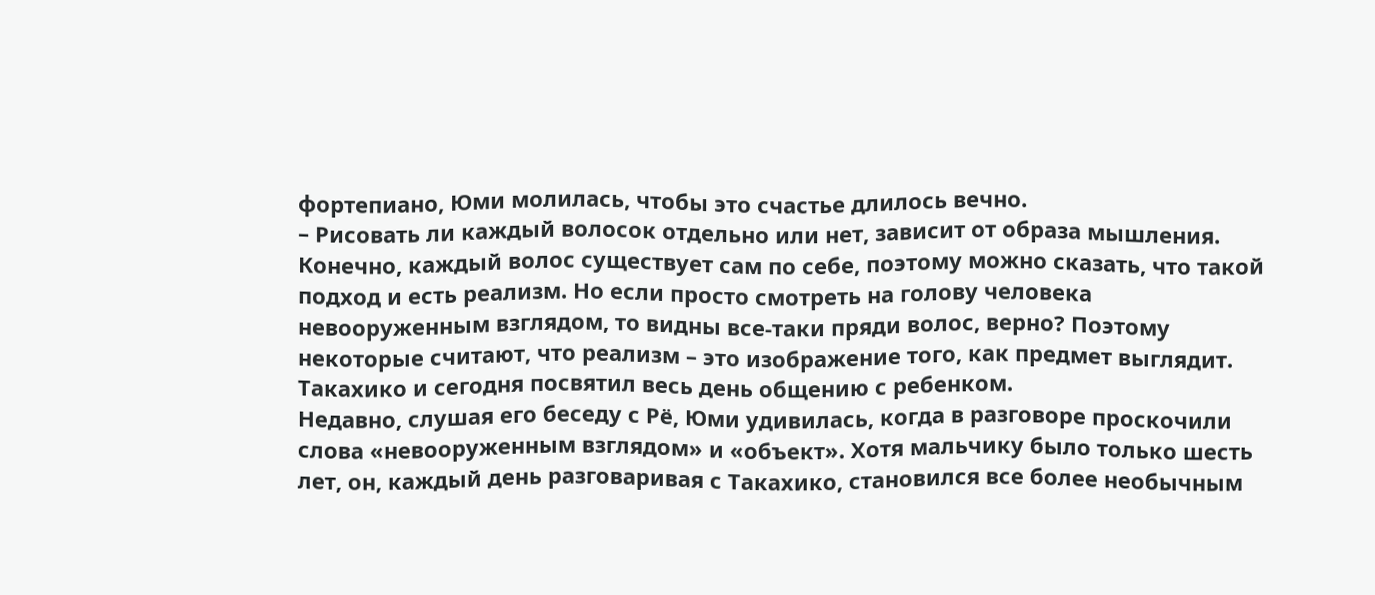фортепиано, Юми молилась, чтобы это счастье длилось вечно.
– Рисовать ли каждый волосок отдельно или нет, зависит от образа мышления. Конечно, каждый волос существует сам по себе, поэтому можно сказать, что такой подход и есть реализм. Но если просто смотреть на голову человека невооруженным взглядом, то видны все-таки пряди волос, верно? Поэтому некоторые считают, что реализм – это изображение того, как предмет выглядит.
Такахико и сегодня посвятил весь день общению с ребенком.
Недавно, слушая его беседу с Рё, Юми удивилась, когда в разговоре проскочили слова «невооруженным взглядом» и «объект». Хотя мальчику было только шесть лет, он, каждый день разговаривая с Такахико, становился все более необычным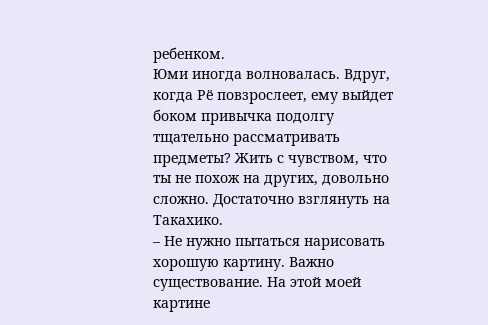ребенком.
Юми иногда волновалась. Вдруг, когда Рё повзрослеет, ему выйдет боком привычка подолгу тщательно рассматривать предметы? Жить с чувством, что ты не похож на других, довольно сложно. Достаточно взглянуть на Такахико.
– Не нужно пытаться нарисовать хорошую картину. Важно существование. На этой моей картине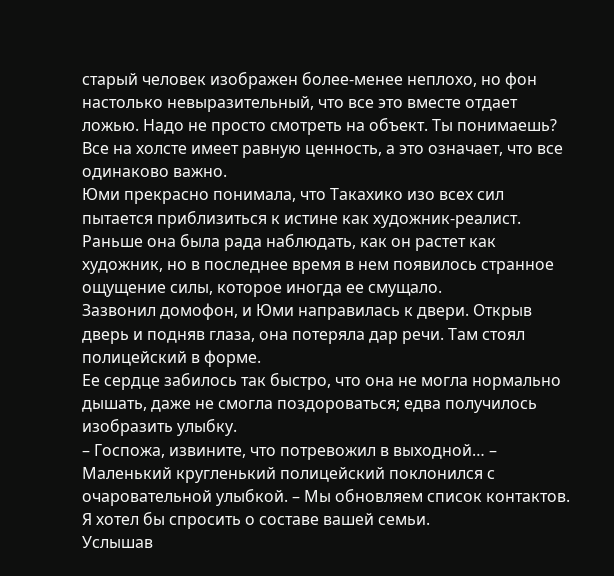старый человек изображен более-менее неплохо, но фон настолько невыразительный, что все это вместе отдает ложью. Надо не просто смотреть на объект. Ты понимаешь? Все на холсте имеет равную ценность, а это означает, что все одинаково важно.
Юми прекрасно понимала, что Такахико изо всех сил пытается приблизиться к истине как художник-реалист. Раньше она была рада наблюдать, как он растет как художник, но в последнее время в нем появилось странное ощущение силы, которое иногда ее смущало.
Зазвонил домофон, и Юми направилась к двери. Открыв дверь и подняв глаза, она потеряла дар речи. Там стоял полицейский в форме.
Ее сердце забилось так быстро, что она не могла нормально дышать, даже не смогла поздороваться; едва получилось изобразить улыбку.
– Госпожа, извините, что потревожил в выходной… – Маленький кругленький полицейский поклонился с очаровательной улыбкой. – Мы обновляем список контактов. Я хотел бы спросить о составе вашей семьи.
Услышав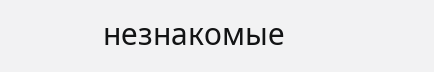незнакомые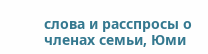слова и расспросы о членах семьи, Юми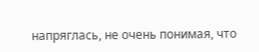напряглась, не очень понимая, что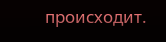происходит.